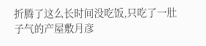折腾了这么长时间没吃饭,只吃了一肚子气的产屋敷月彦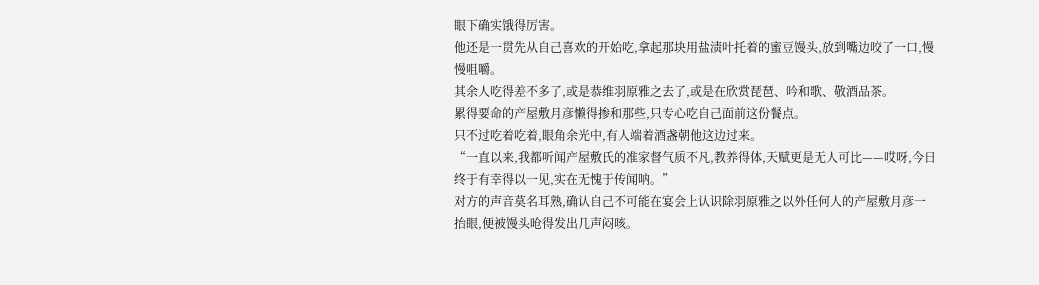眼下确实饿得厉害。
他还是一贯先从自己喜欢的开始吃,拿起那块用盐渍叶托着的蜜豆馒头,放到嘴边咬了一口,慢慢咀嚼。
其余人吃得差不多了,或是恭维羽原雅之去了,或是在欣赏琵琶、吟和歌、敬酒品茶。
累得要命的产屋敷月彦懒得掺和那些,只专心吃自己面前这份餐点。
只不过吃着吃着,眼角余光中,有人端着酒盏朝他这边过来。
“一直以来,我都听闻产屋敷氏的准家督气质不凡,教养得体,天赋更是无人可比——哎呀,今日终于有幸得以一见,实在无愧于传闻呐。”
对方的声音莫名耳熟,确认自己不可能在宴会上认识除羽原雅之以外任何人的产屋敷月彦一抬眼,便被馒头呛得发出几声闷咳。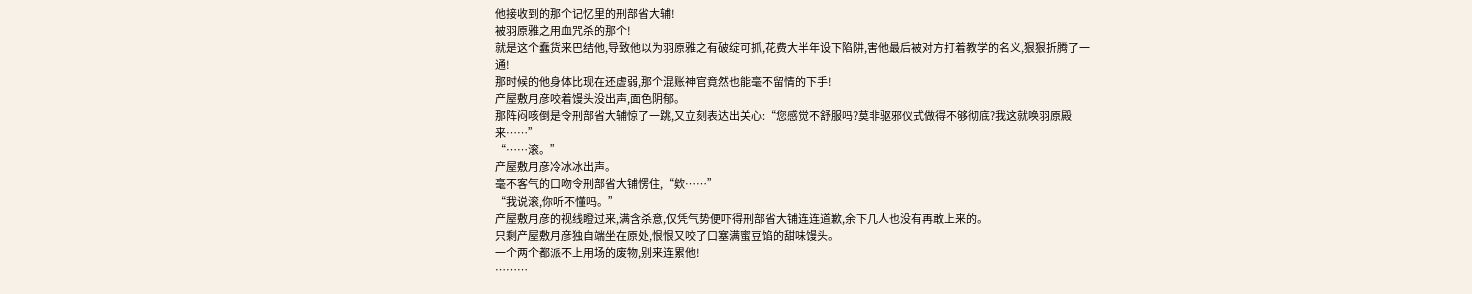他接收到的那个记忆里的刑部省大辅!
被羽原雅之用血咒杀的那个!
就是这个蠢货来巴结他,导致他以为羽原雅之有破绽可抓,花费大半年设下陷阱,害他最后被对方打着教学的名义,狠狠折腾了一通!
那时候的他身体比现在还虚弱,那个混账神官竟然也能毫不留情的下手!
产屋敷月彦咬着馒头没出声,面色阴郁。
那阵闷咳倒是令刑部省大辅惊了一跳,又立刻表达出关心:“您感觉不舒服吗?莫非驱邪仪式做得不够彻底?我这就唤羽原殿来……”
“……滚。”
产屋敷月彦冷冰冰出声。
毫不客气的口吻令刑部省大铺愣住,“欸……”
“我说滚,你听不懂吗。”
产屋敷月彦的视线瞪过来,满含杀意,仅凭气势便吓得刑部省大铺连连道歉,余下几人也没有再敢上来的。
只剩产屋敷月彦独自端坐在原处,恨恨又咬了口塞满蜜豆馅的甜味馒头。
一个两个都派不上用场的废物,别来连累他!
………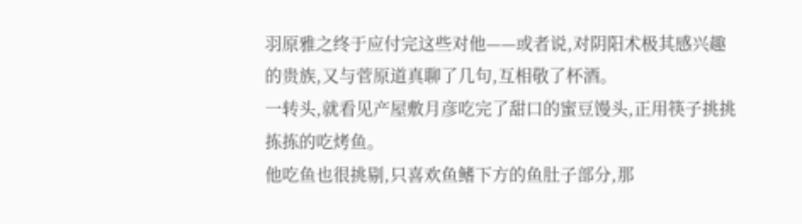羽原雅之终于应付完这些对他——或者说,对阴阳术极其感兴趣的贵族,又与菅原道真聊了几句,互相敬了杯酒。
一转头,就看见产屋敷月彦吃完了甜口的蜜豆馒头,正用筷子挑挑拣拣的吃烤鱼。
他吃鱼也很挑剔,只喜欢鱼鳍下方的鱼肚子部分,那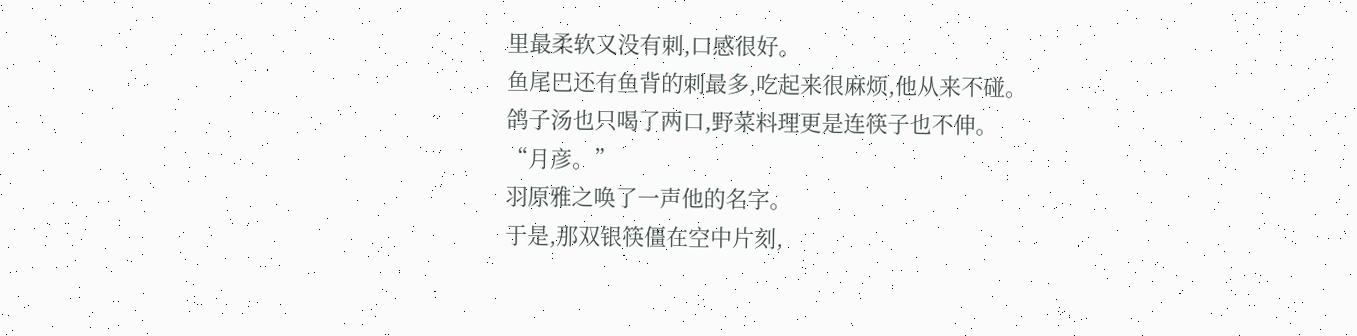里最柔软又没有刺,口感很好。
鱼尾巴还有鱼背的刺最多,吃起来很麻烦,他从来不碰。
鸽子汤也只喝了两口,野菜料理更是连筷子也不伸。
“月彦。”
羽原雅之唤了一声他的名字。
于是,那双银筷僵在空中片刻,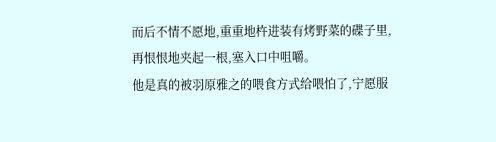而后不情不愿地,重重地杵进装有烤野菜的碟子里,再恨恨地夹起一根,塞入口中咀嚼。
他是真的被羽原雅之的喂食方式给喂怕了,宁愿服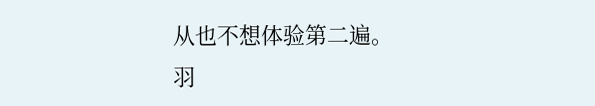从也不想体验第二遍。
羽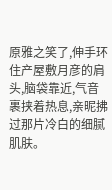原雅之笑了,伸手环住产屋敷月彦的肩头,脑袋靠近,气音裹挟着热息,亲昵拂过那片冷白的细腻肌肤。